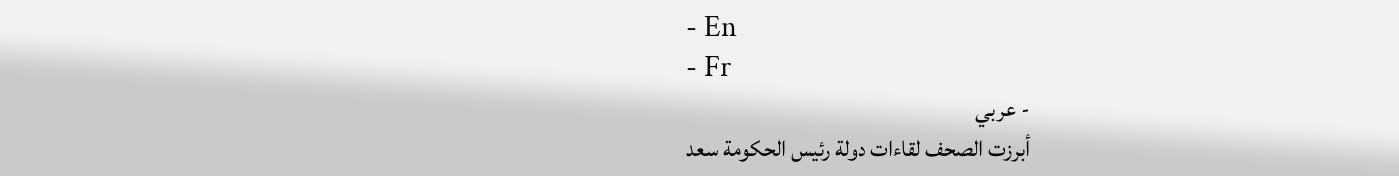- En
- Fr
- عربي
أبرزت الصحف لقاءات دولة رئيس الحكومة سعد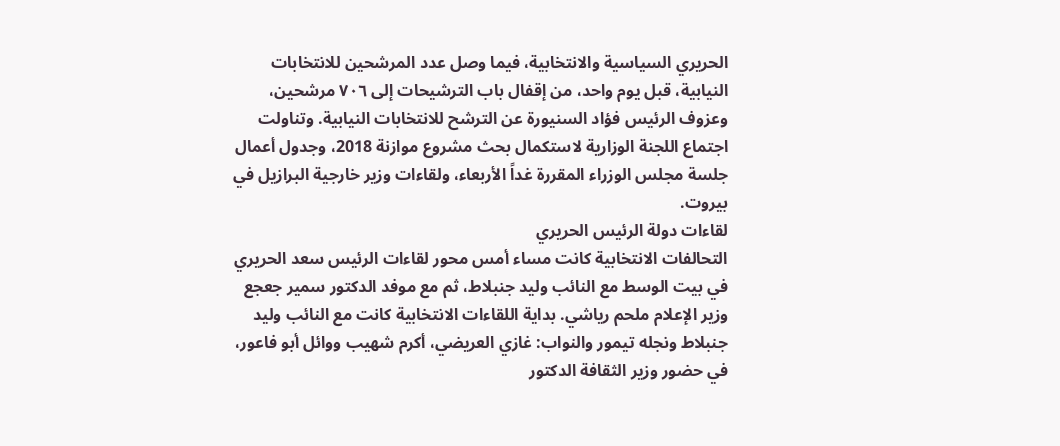الحريري السياسية والانتخابية، فيما وصل عدد المرشحين للانتخابات النيابية، قبل يوم واحد، من إقفال باب الترشيحات إلى ٧٠٦ مرشحين، وعزوف الرئيس فؤاد السنيورة عن الترشح للانتخابات النيابية. وتناولت اجتماع اللجنة الوزارية لاستكمال بحث مشروع موازنة 2018، وجدول أعمال جلسة مجلس الوزراء المقررة غداً الأربعاء، ولقاءات وزير خارجية البرازيل في بيروت.
لقاءات دولة الرئيس الحريري
التحالفات الانتخابية كانت مساء أمس محور لقاءات الرئيس سعد الحريري في بيت الوسط مع النائب وليد جنبلاط، ثم مع موفد الدكتور سمير جعجع وزير الإعلام ملحم رياشي. بداية اللقاءات الانتخابية كانت مع النائب وليد جنبلاط ونجله تيمور والنواب: غازي العريضي، أكرم شهيب ووائل أبو فاعور، في حضور وزير الثقافة الدكتور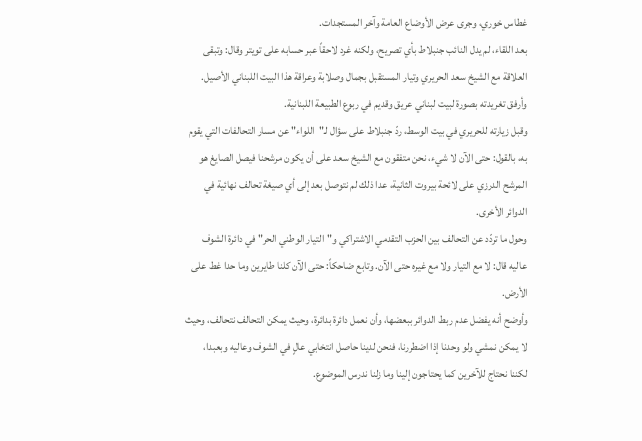غطاس خوري، وجرى عرض الأوضاع العامة وآخر المستجدات.
بعد اللقاء، لم يدل النائب جنبلاط بأي تصريح، ولكنه غرد لاحقاً عبر حسابه على تويتر وقال: وتبقى العلاقة مع الشيخ سعد الحريري وتيار المستقبل بجمال وصلابة وعراقة هذا البيت اللبناني الأصيل. وأرفق تغريدته بصورة لبيت لبناني عريق وقديم في ربوع الطبيعة اللبنانية.
وقبل زيارته للحريري في بيت الوسط، ردّ جنبلاط على سؤال لـ"اللواء" عن مسار التحالفات التي يقوم به، بالقول: حتى الآن لا شيء، نحن متفقون مع الشيخ سعد على أن يكون مرشحنا فيصل الصايغ هو المرشح الدرزي على لائحة بيروت الثانية، عدا ذلك لم نتوصل بعد إلى أي صيغة تحالف نهائية في الدوائر الأخرى.
وحول ما تردّد عن التحالف بين الحزب التقدمي الاشتراكي و"التيار الوطني الحر" في دائرة الشوف عاليه قال: لا مع التيار ولا مع غيره حتى الآن. وتابع ضاحكاً: حتى الآن كلنا طايرين وما حدا غط على الأرض.
وأوضح أنه يفضل عدم ربط الدوائر ببعضها، وأن نعمل دائرة بدائرة، وحيث يمكن التحالف نتحالف، وحيث لا يمكن نمشي ولو وحدنا إذا اضطررنا، فنحن لدينا حاصل انتخابي عالٍ في الشوف وعاليه وبعبدا، لكننا نحتاج للآخرين كما يحتاجون إلينا وما زلنا ندرس الموضوع.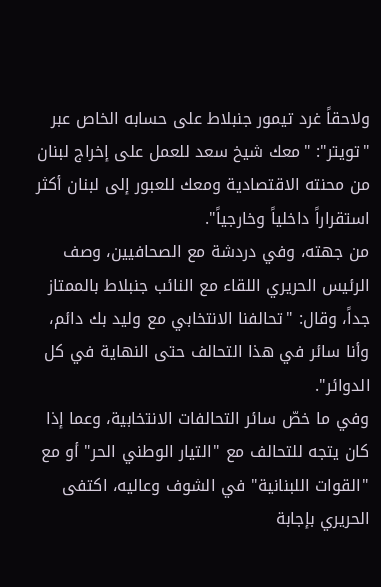ولاحقاً غرد تيمور جنبلاط على حسابه الخاص عبر "تويتر": "معك شيخ سعد للعمل على إخراج لبنان من محنته الاقتصادية ومعك للعبور إلى لبنان أكثر استقراراً داخلياً وخارجياً".
من جهته، وفي دردشة مع الصحافيين، وصف الرئيس الحريري اللقاء مع النائب جنبلاط بالممتاز جداً، وقال: "تحالفنا الانتخابي مع وليد بك دائم، وأنا سائر في هذا التحالف حتى النهاية في كل الدوائر".
وفي ما خصّ سائر التحالفات الانتخابية، وعما إذا كان يتجه للتحالف مع "التيار الوطني الحر" أو مع "القوات اللبنانية" في الشوف وعاليه، اكتفى الحريري بإجابة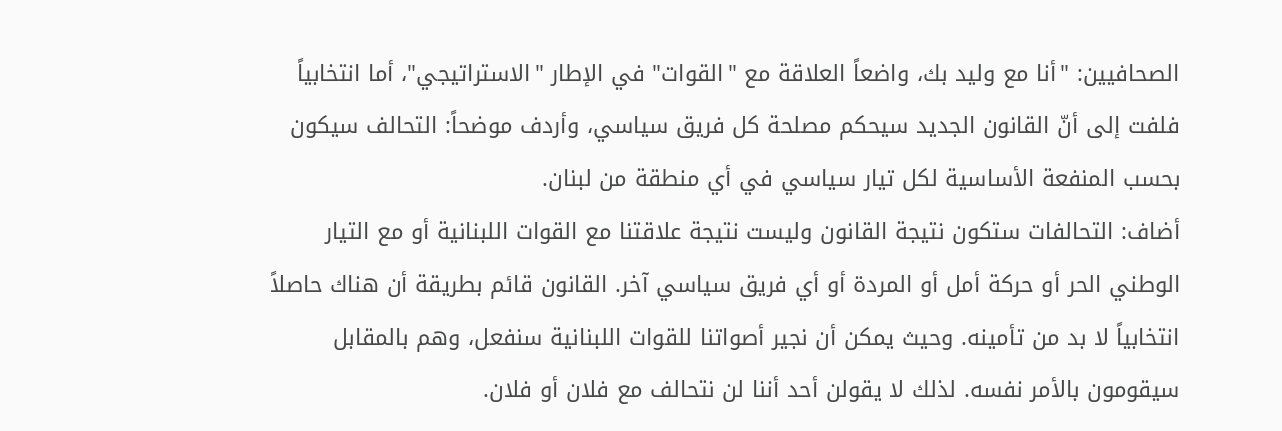الصحافيين: "أنا مع وليد بك، واضعاً العلاقة مع "القوات" في الإطار "الاستراتيجي"، أما انتخابياً فلفت إلى أنّ القانون الجديد سيحكم مصلحة كل فريق سياسي، وأردف موضحاً: التحالف سيكون بحسب المنفعة الأساسية لكل تيار سياسي في أي منطقة من لبنان.
أضاف: التحالفات ستكون نتيجة القانون وليست نتيجة علاقتنا مع القوات اللبنانية أو مع التيار الوطني الحر أو حركة أمل أو المردة أو أي فريق سياسي آخر. القانون قائم بطريقة أن هناك حاصلاً انتخابياً لا بد من تأمينه. وحيث يمكن أن نجير أصواتنا للقوات اللبنانية سنفعل، وهم بالمقابل سيقومون بالأمر نفسه. لذلك لا يقولن أحد أننا لن نتحالف مع فلان أو فلان.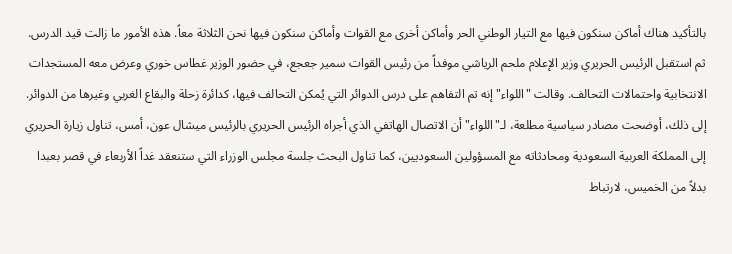بالتأكيد هناك أماكن سنكون فيها مع التيار الوطني الحر وأماكن أخرى مع القوات وأماكن سنكون فيها نحن الثلاثة معاً. هذه الأمور ما زالت قيد الدرس.
ثم استقبل الرئيس الحريري وزير الإعلام ملحم الرياشي موفداً من رئيس القوات سمير جعجع، في حضور الوزير غطاس خوري وعرض معه المستجدات الانتخابية واحتمالات التحالف. وقالت "اللواء" إنه تم التفاهم على درس الدوائر التي يُمكن التحالف فيها، كدائرة زحلة والبقاع الغربي وغيرها من الدوائر.
إلى ذلك، أوضحت مصادر سياسية مطلعة، لـ"اللواء" أن الاتصال الهاتفي الذي أجراه الرئيس الحريري بالرئيس ميشال عون، أمس، تناول زيارة الحريري إلى المملكة العربية السعودية ومحادثاته مع المسؤولين السعوديين، كما تناول البحث جلسة مجلس الوزراء التي ستنعقد غداً الأربعاء في قصر بعبدا بدلاً من الخميس، لارتباط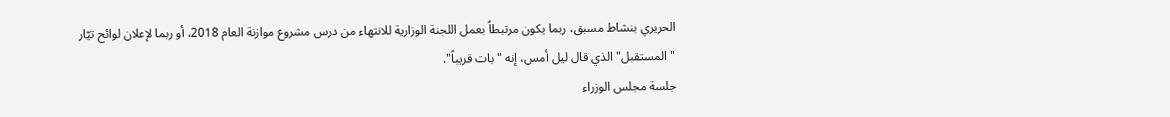الحريري بنشاط مسبق، ربما يكون مرتبطاً بعمل اللجنة الوزارية للانتهاء من درس مشروع موازنة العام 2018، أو ربما لإعلان لوائح تيّار "المستقبل" الذي قال ليل أمس، إنه "بات قريباً".
جلسة مجلس الوزراء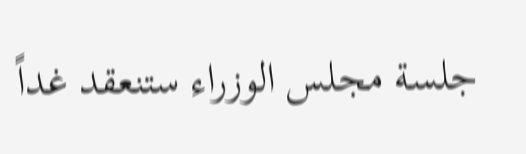جلسة مجلس الوزراء ستنعقد غداً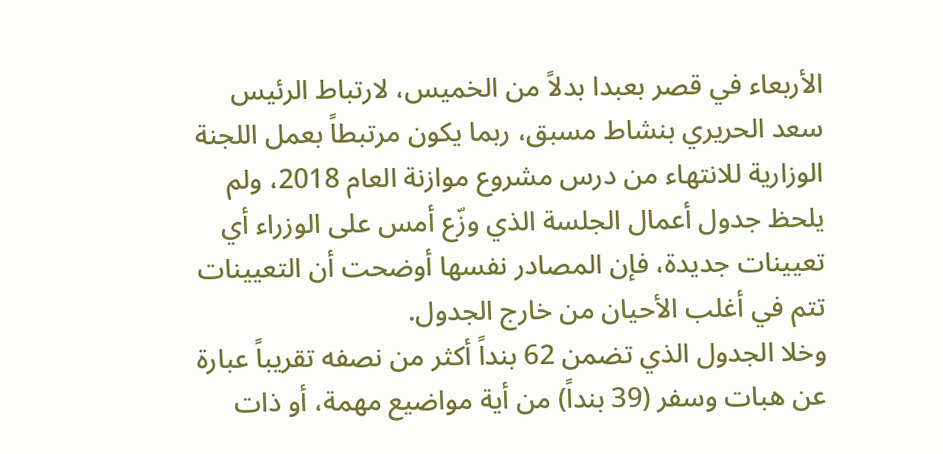الأربعاء في قصر بعبدا بدلاً من الخميس، لارتباط الرئيس سعد الحريري بنشاط مسبق، ربما يكون مرتبطاً بعمل اللجنة الوزارية للانتهاء من درس مشروع موازنة العام 2018، ولم يلحظ جدول أعمال الجلسة الذي وزّع أمس على الوزراء أي تعيينات جديدة، فإن المصادر نفسها أوضحت أن التعيينات تتم في أغلب الأحيان من خارج الجدول.
وخلا الجدول الذي تضمن 62 بنداً أكثر من نصفه تقريباً عبارة عن هبات وسفر (39 بنداً) من أية مواضيع مهمة، أو ذات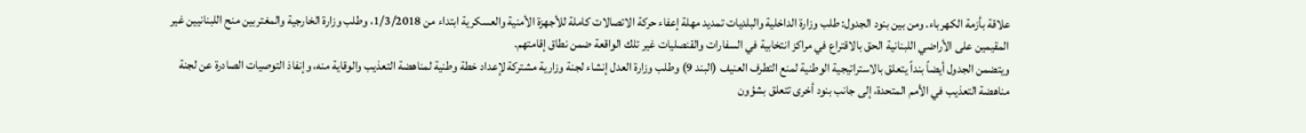علاقة بأزمة الكهرباء. ومن بين بنود الجدول: طلب وزارة الداخلية والبلديات تمديد مهلة إعفاء حركة الاتصالات كاملة للأجهزة الأمنية والعسكرية ابتداء من 1/3/2018، وطلب وزارة الخارجية والمغتربين منح اللبنانيين غير المقيمين على الأراضي اللبنانية الحق بالاقتراع في مراكز انتخابية في السفارات والقنصليات غير تلك الواقعة ضمن نطاق إقامتهم.
ويتضمن الجدول أيضاً بنداً يتعلق بالاستراتيجية الوطنية لمنع التطرف العنيف (البند 9) وطلب وزارة العدل إنشاء لجنة وزارية مشتركة لإعداد خطة وطنية لمناهضة التعذيب والوقاية منه، وإنفاذ التوصيات الصادرة عن لجنة مناهضة التعذيب في الأمم المتحدة، إلى جانب بنود أخرى تتعلق بشؤون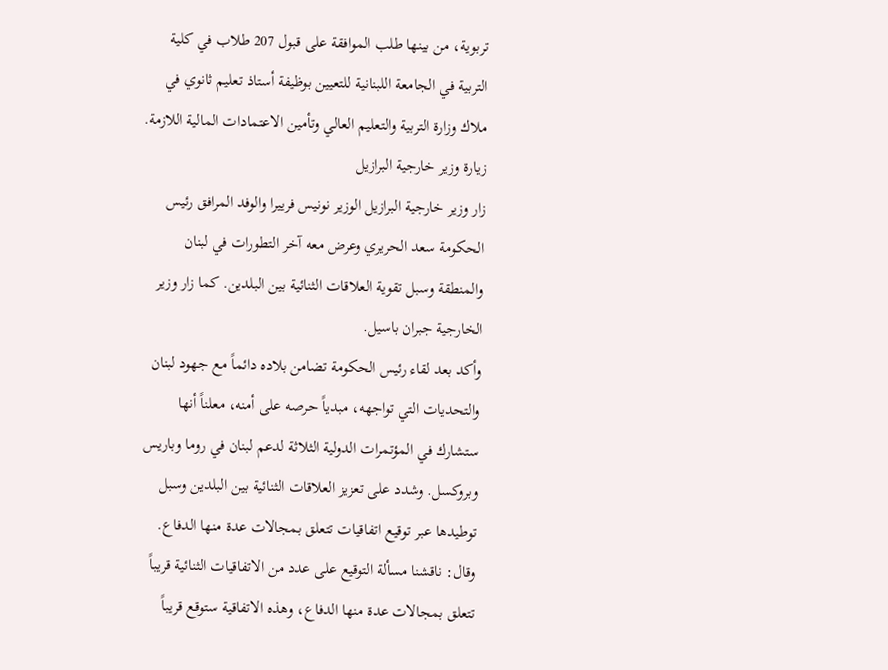تربوية، من بينها طلب الموافقة على قبول 207 طلاب في كلية التربية في الجامعة اللبنانية للتعيين بوظيفة أستاذ تعليم ثانوي في ملاك وزارة التربية والتعليم العالي وتأمين الاعتمادات المالية اللازمة.
زيارة وزير خارجية البرازيل
زار وزير خارجية البرازيل الوزير نونيس فرييرا والوفد المرافق رئيس الحكومة سعد الحريري وعرض معه آخر التطورات في لبنان والمنطقة وسبل تقوية العلاقات الثنائية بين البلدين. كما زار وزير الخارجية جبران باسيل.
وأكد بعد لقاء رئيس الحكومة تضامن بلاده دائماً مع جهود لبنان والتحديات التي تواجهه، مبدياً حرصه على أمنه، معلناً أنها ستشارك في المؤتمرات الدولية الثلاثة لدعم لبنان في روما وباريس وبروكسل. وشدد على تعزيز العلاقات الثنائية بين البلدين وسبل توطيدها عبر توقيع اتفاقيات تتعلق بمجالات عدة منها الدفاع.
وقال: ناقشنا مسألة التوقيع على عدد من الاتفاقيات الثنائية قريباً تتعلق بمجالات عدة منها الدفاع، وهذه الاتفاقية ستوقع قريباً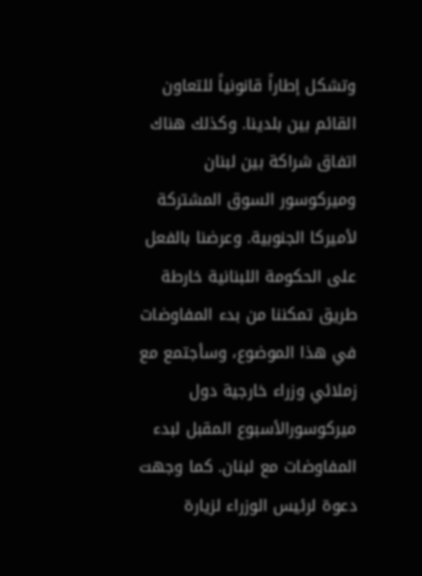وتشكل إطاراً قانونياً للتعاون القائم بين بلدينا. وكذلك هناك اتفاق شراكة بين لبنان وميركوسور السوق المشتركة لأميركا الجنوبية. وعرضنا بالفعل على الحكومة اللبنانية خارطة طريق تمكننا من بدء المفاوضات في هذا الموضوع، وسأجتمع مع زملائي وزراء خارجية دول ميركوسورالأسبوع المقبل لبدء المفاوضات مع لبنان. كما وجهت دعوة لرئيس الوزراء لزيارة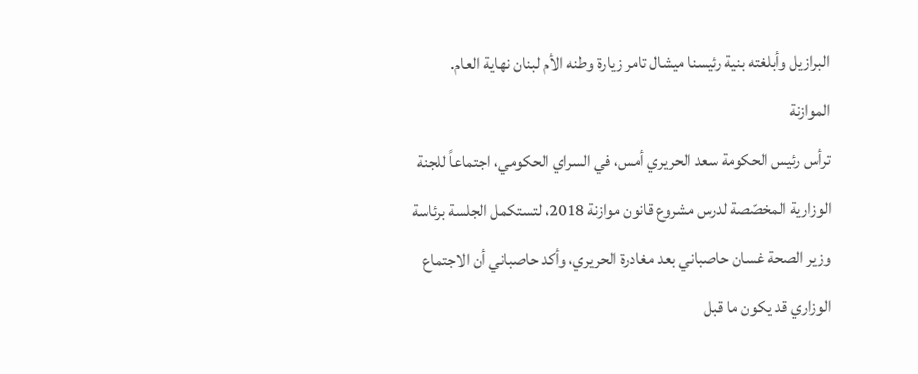البرازيل وأبلغته بنية رئيسنا ميشال تامر زيارة وطنه الأم لبنان نهاية العام.
الموازنة
ترأس رئيس الحكومة سعد الحريري أمس، في السراي الحكومي، اجتماعاً للجنة الوزارية المخصّصة لدرس مشروع قانون موازنة 2018، لتستكمل الجلسة برئاسة وزير الصحة غسان حاصباني بعد مغادرة الحريري، وأكد حاصباني أن الاجتماع الوزاري قد يكون ما قبل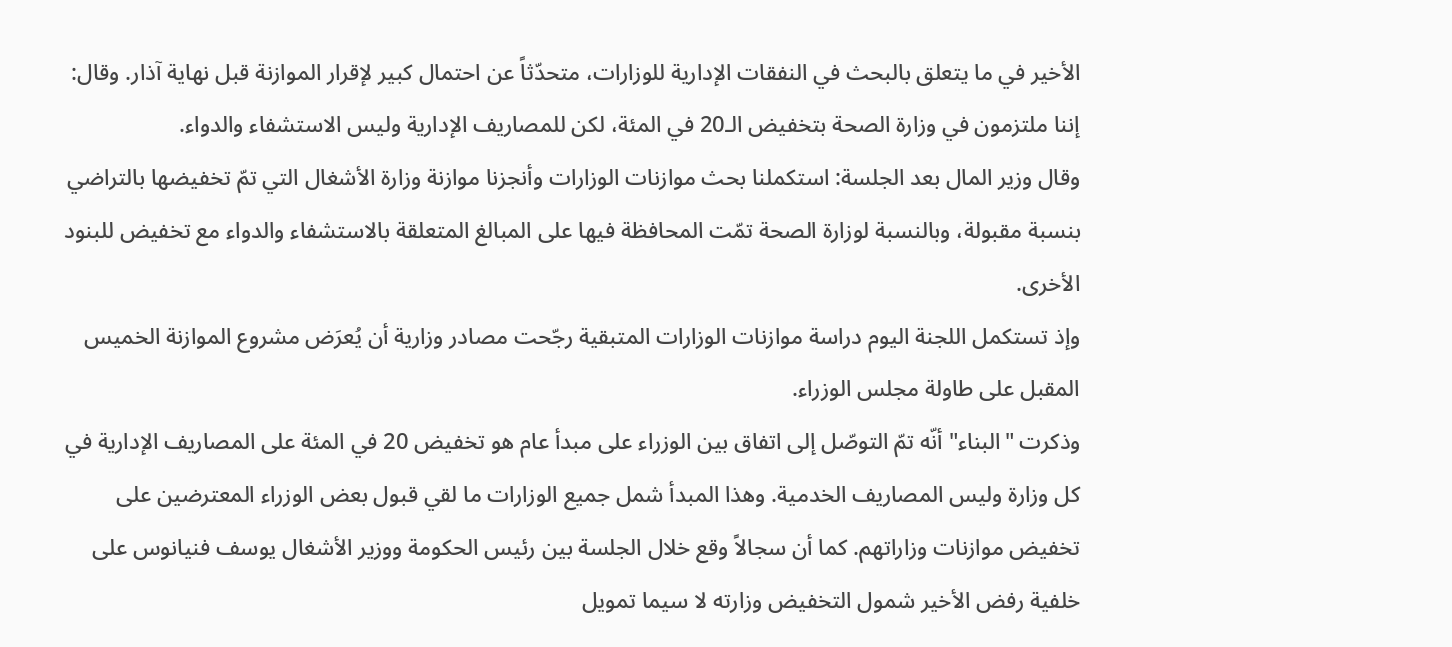الأخير في ما يتعلق بالبحث في النفقات الإدارية للوزارات، متحدّثاً عن احتمال كبير لإقرار الموازنة قبل نهاية آذار. وقال: إننا ملتزمون في وزارة الصحة بتخفيض الـ20 في المئة، لكن للمصاريف الإدارية وليس الاستشفاء والدواء.
وقال وزير المال بعد الجلسة: استكملنا بحث موازنات الوزارات وأنجزنا موازنة وزارة الأشغال التي تمّ تخفيضها بالتراضي بنسبة مقبولة، وبالنسبة لوزارة الصحة تمّت المحافظة فيها على المبالغ المتعلقة بالاستشفاء والدواء مع تخفيض للبنود الأخرى.
وإذ تستكمل اللجنة اليوم دراسة موازنات الوزارات المتبقية رجّحت مصادر وزارية أن يُعرَض مشروع الموازنة الخميس المقبل على طاولة مجلس الوزراء.
وذكرت "البناء" أنّه تمّ التوصّل إلى اتفاق بين الوزراء على مبدأ عام هو تخفيض 20 في المئة على المصاريف الإدارية في كل وزارة وليس المصاريف الخدمية. وهذا المبدأ شمل جميع الوزارات ما لقي قبول بعض الوزراء المعترضين على تخفيض موازنات وزاراتهم. كما أن سجالاً وقع خلال الجلسة بين رئيس الحكومة ووزير الأشغال يوسف فنيانوس على خلفية رفض الأخير شمول التخفيض وزارته لا سيما تمويل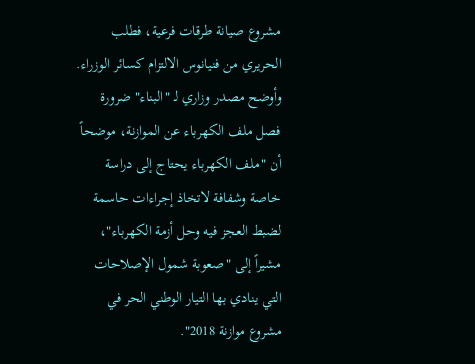مشروع صيانة طرقات فرعية، فطلب الحريري من فنيانوس الالتزام كسائر الوزراء.
وأوضح مصدر وزاري لـ "البناء" ضرورة فصل ملف الكهرباء عن الموازنة، موضحاً أن "ملف الكهرباء يحتاج إلى دراسة خاصة وشفافة لاتخاذ إجراءات حاسمة لضبط العجز فيه وحل أزمة الكهرباء"، مشيراً إلى "صعوبة شمول الإصلاحات التي ينادي بها التيار الوطني الحر في مشروع موازنة 2018".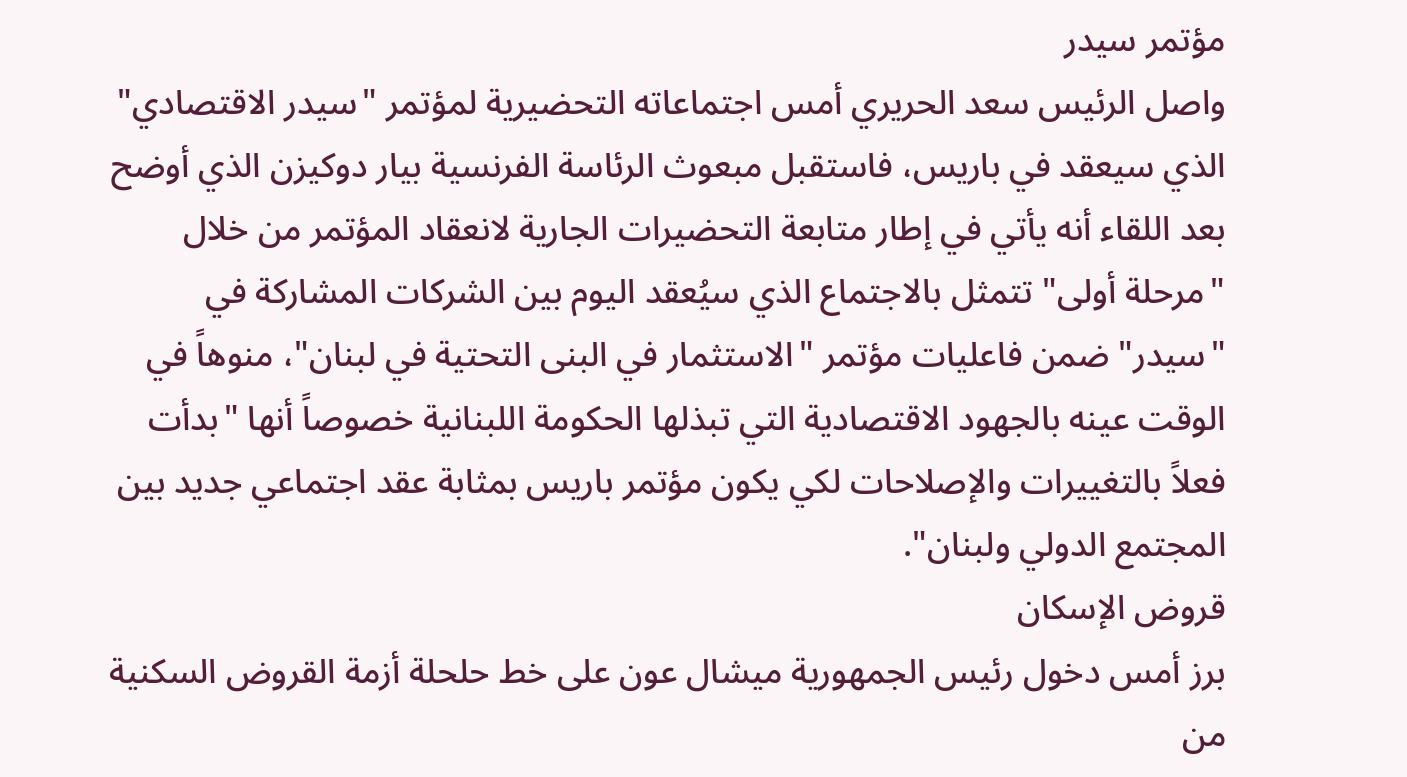مؤتمر سيدر
واصل الرئيس سعد الحريري أمس اجتماعاته التحضيرية لمؤتمر "سيدر الاقتصادي" الذي سيعقد في باريس، فاستقبل مبعوث الرئاسة الفرنسية بيار دوكيزن الذي أوضح بعد اللقاء أنه يأتي في إطار متابعة التحضيرات الجارية لانعقاد المؤتمر من خلال "مرحلة أولى" تتمثل بالاجتماع الذي سيُعقد اليوم بين الشركات المشاركة في "سيدر" ضمن فاعليات مؤتمر "الاستثمار في البنى التحتية في لبنان"، منوهاً في الوقت عينه بالجهود الاقتصادية التي تبذلها الحكومة اللبنانية خصوصاً أنها "بدأت فعلاً بالتغييرات والإصلاحات لكي يكون مؤتمر باريس بمثابة عقد اجتماعي جديد بين المجتمع الدولي ولبنان".
قروض الإسكان
برز أمس دخول رئيس الجمهورية ميشال عون على خط حلحلة أزمة القروض السكنية من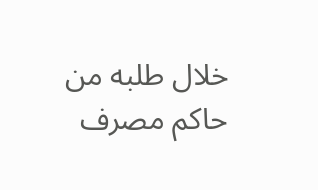خلال طلبه من حاكم مصرف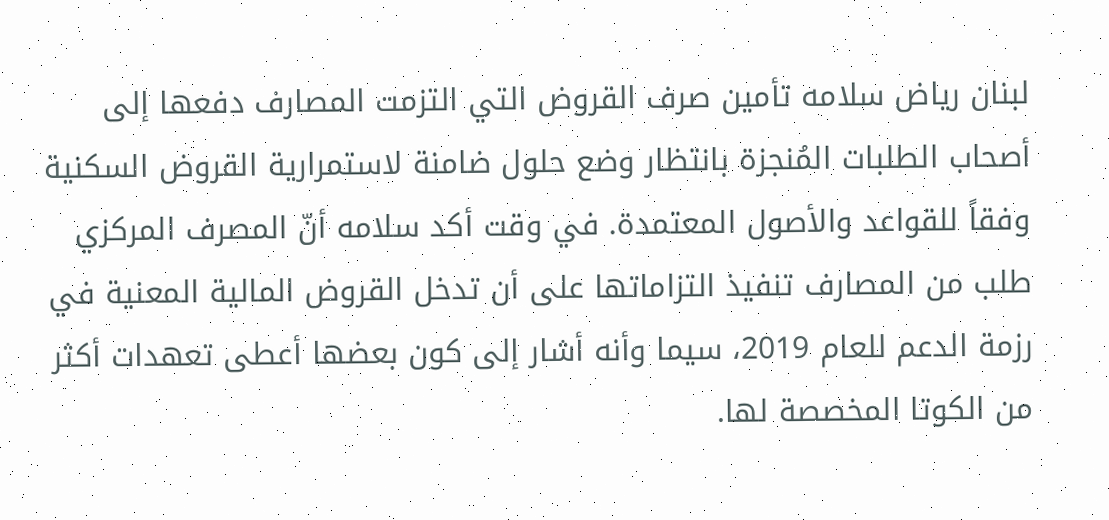لبنان رياض سلامه تأمين صرف القروض التي التزمت المصارف دفعها إلى أصحاب الطلبات المُنجزة بانتظار وضع حلول ضامنة لاستمرارية القروض السكنية وفقاً للقواعد والأصول المعتمدة. في وقت أكد سلامه أنّ المصرف المركزي طلب من المصارف تنفيذ التزاماتها على أن تدخل القروض المالية المعنية في رزمة الدعم للعام 2019، سيما وأنه أشار إلى كون بعضها أعطى تعهدات أكثر من الكوتا المخصصة لها.